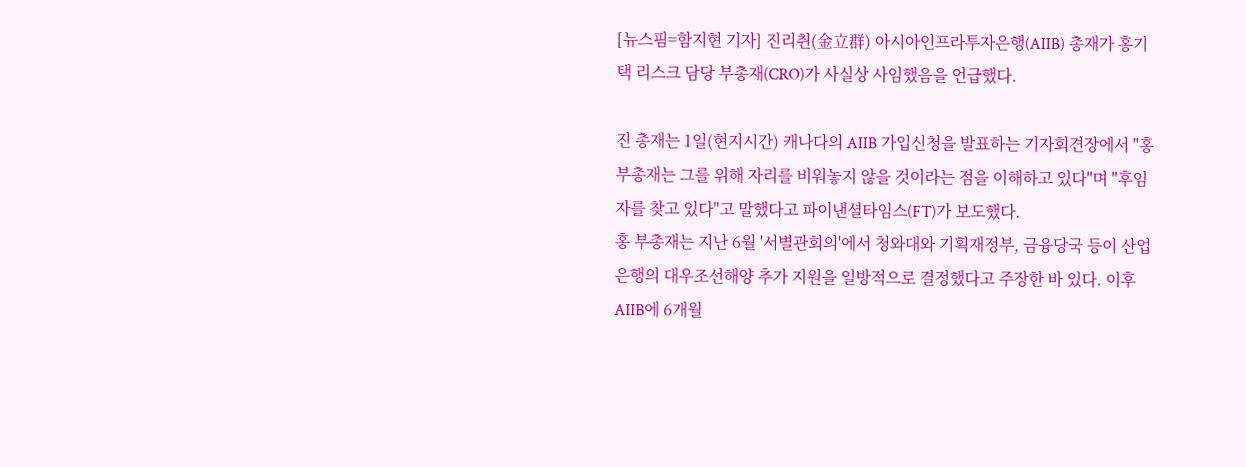[뉴스핌=함지현 기자] 진리췬(金立群) 아시아인프라투자은행(AIIB) 총재가 홍기택 리스크 담당 부총재(CRO)가 사실상 사임했음을 언급했다.

진 총재는 1일(현지시간) 캐나다의 AIIB 가입신청을 발표하는 기자회견장에서 "홍 부총재는 그를 위해 자리를 비워놓지 않을 것이라는 점을 이해하고 있다"며 "후임자를 찾고 있다"고 말했다고 파이낸셜타임스(FT)가 보도했다.
홍 부총재는 지난 6월 '서별관회의'에서 청와대와 기획재정부, 금융당국 등이 산업은행의 대우조선해양 추가 지원을 일방적으로 결정했다고 주장한 바 있다. 이후 AIIB에 6개월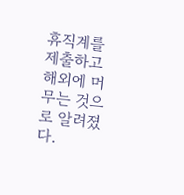휴직계를 제출하고 해외에 머무는 것으로 알려졌다.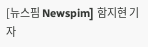[뉴스핌 Newspim] 함지현 기자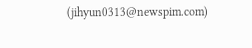(jihyun0313@newspim.com)